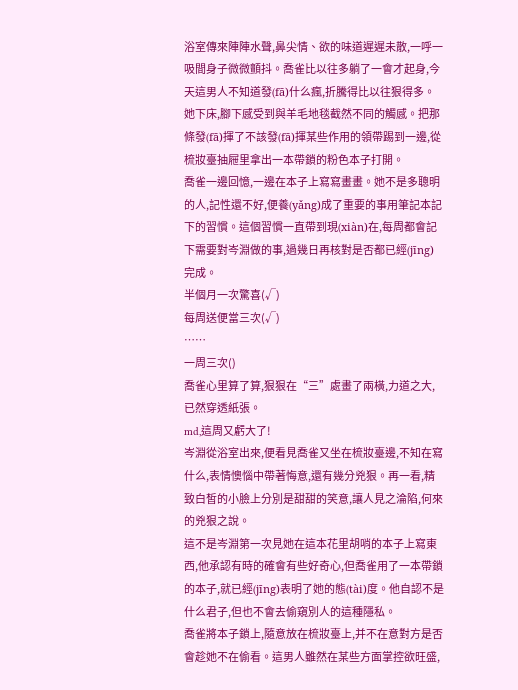浴室傳來陣陣水聲,鼻尖情、欲的味道遲遲未散,一呼一吸間身子微微顫抖。喬雀比以往多躺了一會才起身,今天這男人不知道發(fā)什么瘋,折騰得比以往狠得多。她下床,腳下感受到與羊毛地毯截然不同的觸感。把那條發(fā)揮了不該發(fā)揮某些作用的領帶踢到一邊,從梳妝臺抽屜里拿出一本帶鎖的粉色本子打開。
喬雀一邊回憶,一邊在本子上寫寫畫畫。她不是多聰明的人,記性還不好,便養(yǎng)成了重要的事用筆記本記下的習慣。這個習慣一直帶到現(xiàn)在,每周都會記下需要對岑淵做的事,過幾日再核對是否都已經(jīng)完成。
半個月一次驚喜(√)
每周送便當三次(√)
……
一周三次()
喬雀心里算了算,狠狠在“三”處畫了兩橫,力道之大,已然穿透紙張。
md,這周又虧大了!
岑淵從浴室出來,便看見喬雀又坐在梳妝臺邊,不知在寫什么,表情懊惱中帶著悔意,還有幾分兇狠。再一看,精致白皙的小臉上分別是甜甜的笑意,讓人見之淪陷,何來的兇狠之說。
這不是岑淵第一次見她在這本花里胡哨的本子上寫東西,他承認有時的確會有些好奇心,但喬雀用了一本帶鎖的本子,就已經(jīng)表明了她的態(tài)度。他自認不是什么君子,但也不會去偷窺別人的這種隱私。
喬雀將本子鎖上,隨意放在梳妝臺上,并不在意對方是否會趁她不在偷看。這男人雖然在某些方面掌控欲旺盛,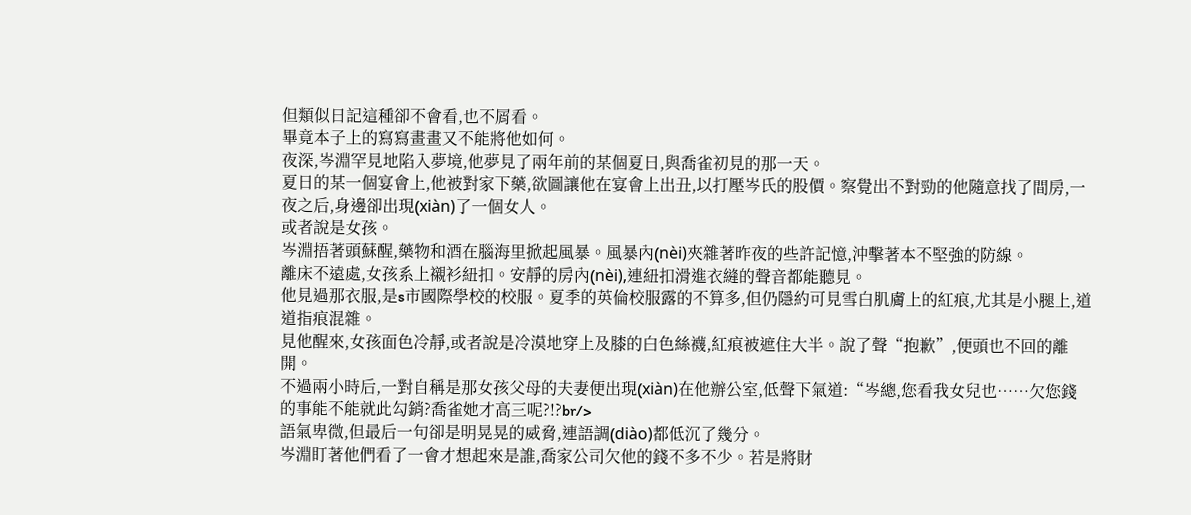但類似日記這種卻不會看,也不屑看。
畢竟本子上的寫寫畫畫又不能將他如何。
夜深,岑淵罕見地陷入夢境,他夢見了兩年前的某個夏日,與喬雀初見的那一天。
夏日的某一個宴會上,他被對家下藥,欲圖讓他在宴會上出丑,以打壓岑氏的股價。察覺出不對勁的他隨意找了間房,一夜之后,身邊卻出現(xiàn)了一個女人。
或者說是女孩。
岑淵捂著頭蘇醒,藥物和酒在腦海里掀起風暴。風暴內(nèi)夾雜著昨夜的些許記憶,沖擊著本不堅強的防線。
離床不遠處,女孩系上襯衫紐扣。安靜的房內(nèi),連紐扣滑進衣縫的聲音都能聽見。
他見過那衣服,是s市國際學校的校服。夏季的英倫校服露的不算多,但仍隱約可見雪白肌膚上的紅痕,尤其是小腿上,道道指痕混雜。
見他醒來,女孩面色冷靜,或者說是冷漠地穿上及膝的白色絲襪,紅痕被遮住大半。說了聲“抱歉”,便頭也不回的離開。
不過兩小時后,一對自稱是那女孩父母的夫妻便出現(xiàn)在他辦公室,低聲下氣道:“岑總,您看我女兒也……欠您錢的事能不能就此勾銷?喬雀她才高三呢?!?br/>
語氣卑微,但最后一句卻是明晃晃的威脅,連語調(diào)都低沉了幾分。
岑淵盯著他們看了一會才想起來是誰,喬家公司欠他的錢不多不少。若是將財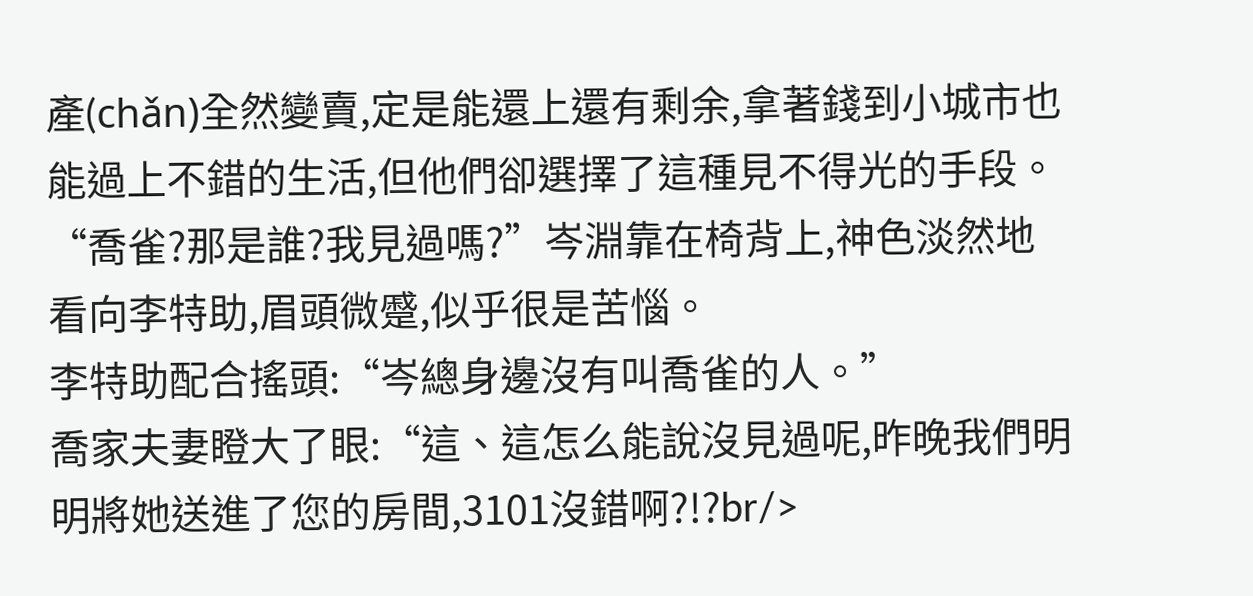產(chǎn)全然變賣,定是能還上還有剩余,拿著錢到小城市也能過上不錯的生活,但他們卻選擇了這種見不得光的手段。
“喬雀?那是誰?我見過嗎?”岑淵靠在椅背上,神色淡然地看向李特助,眉頭微蹙,似乎很是苦惱。
李特助配合搖頭:“岑總身邊沒有叫喬雀的人。”
喬家夫妻瞪大了眼:“這、這怎么能說沒見過呢,昨晚我們明明將她送進了您的房間,3101沒錯啊?!?br/>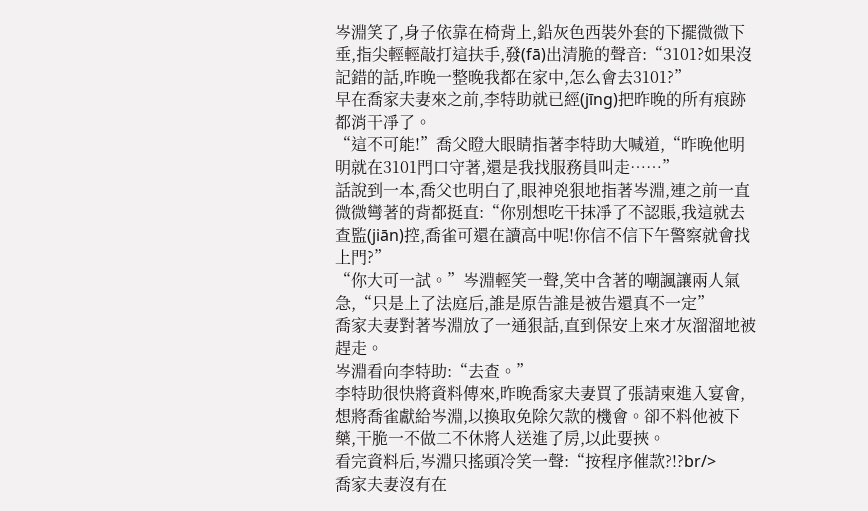岑淵笑了,身子依靠在椅背上,鉛灰色西裝外套的下擺微微下垂,指尖輕輕敲打這扶手,發(fā)出清脆的聲音:“3101?如果沒記錯的話,昨晚一整晚我都在家中,怎么會去3101?”
早在喬家夫妻來之前,李特助就已經(jīng)把昨晚的所有痕跡都消干凈了。
“這不可能!”喬父瞪大眼睛指著李特助大喊道,“昨晚他明明就在3101門口守著,還是我找服務員叫走……”
話說到一本,喬父也明白了,眼神兇狠地指著岑淵,連之前一直微微彎著的背都挺直:“你別想吃干抹凈了不認賬,我這就去查監(jiān)控,喬雀可還在讀高中呢!你信不信下午警察就會找上門?”
“你大可一試。”岑淵輕笑一聲,笑中含著的嘲諷讓兩人氣急,“只是上了法庭后,誰是原告誰是被告還真不一定”
喬家夫妻對著岑淵放了一通狠話,直到保安上來才灰溜溜地被趕走。
岑淵看向李特助:“去查。”
李特助很快將資料傳來,昨晚喬家夫妻買了張請柬進入宴會,想將喬雀獻給岑淵,以換取免除欠款的機會。卻不料他被下藥,干脆一不做二不休將人送進了房,以此要挾。
看完資料后,岑淵只搖頭冷笑一聲:“按程序催款?!?br/>
喬家夫妻沒有在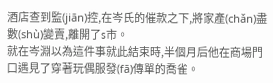酒店查到監(jiān)控,在岑氏的催款之下,將家產(chǎn)盡數(shù)變賣,離開了s市。
就在岑淵以為這件事就此結束時,半個月后他在商場門口遇見了穿著玩偶服發(fā)傳單的喬雀。